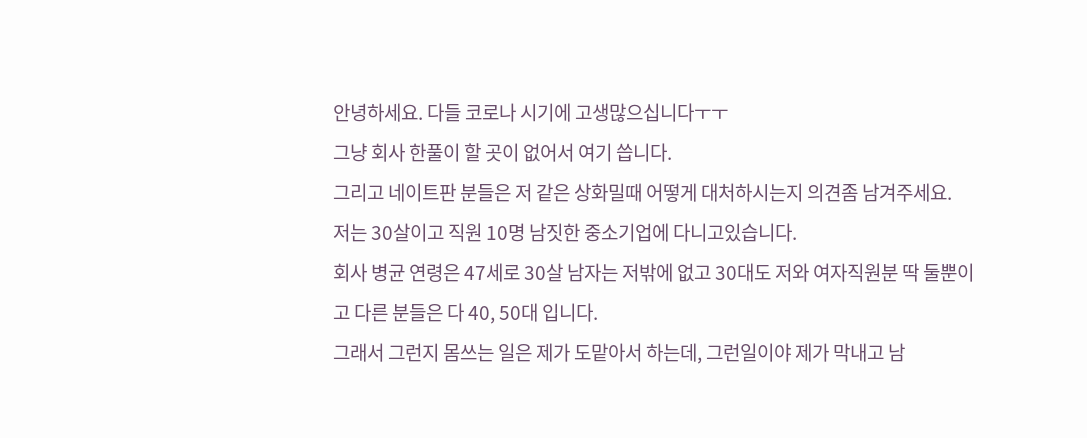안녕하세요. 다들 코로나 시기에 고생많으십니다ㅜㅜ
그냥 회사 한풀이 할 곳이 없어서 여기 씁니다.
그리고 네이트판 분들은 저 같은 상화밀때 어떻게 대처하시는지 의견좀 남겨주세요.
저는 30살이고 직원 10명 남짓한 중소기업에 다니고있습니다.
회사 병균 연령은 47세로 30살 남자는 저밖에 없고 30대도 저와 여자직원분 딱 둘뿐이고 다른 분들은 다 40, 50대 입니다.
그래서 그런지 몸쓰는 일은 제가 도맡아서 하는데, 그런일이야 제가 막내고 남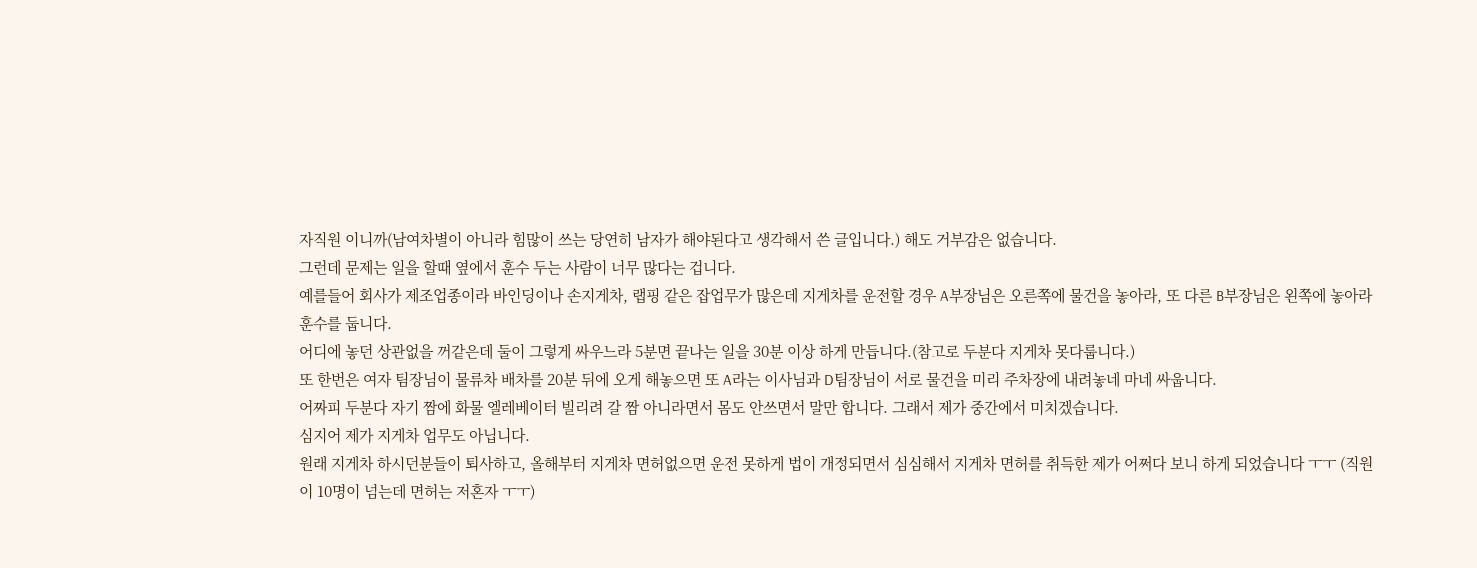자직원 이니까(남여차별이 아니라 힘많이 쓰는 당연히 남자가 해야된다고 생각해서 쓴 글입니다.) 해도 거부감은 없습니다.
그런데 문제는 일을 할때 옆에서 훈수 두는 사람이 너무 많다는 겁니다.
예를들어 회사가 제조업종이라 바인딩이나 손지게차, 랩핑 같은 잡업무가 많은데 지게차를 운전할 경우 A부장님은 오른쪽에 물건을 놓아라, 또 다른 B부장님은 왼쪽에 놓아라 훈수를 둡니다.
어디에 놓던 상관없을 꺼같은데 둘이 그렇게 싸우느라 5분면 끝나는 일을 30분 이상 하게 만듭니다.(참고로 두분다 지게차 못다룹니다.)
또 한번은 여자 팀장님이 물류차 배차를 20분 뒤에 오게 해놓으면 또 A라는 이사님과 D팀장님이 서로 물건을 미리 주차장에 내려놓네 마네 싸웁니다.
어짜피 두분다 자기 짬에 화물 엘레베이터 빌리려 갈 짬 아니라면서 몸도 안쓰면서 말만 합니다. 그래서 제가 중간에서 미치겠습니다.
심지어 제가 지게차 업무도 아닙니다.
원래 지게차 하시던분들이 퇴사하고, 올해부터 지게차 면허없으면 운전 못하게 법이 개정되면서 심심해서 지게차 면허를 취득한 제가 어쩌다 보니 하게 되었습니다 ㅜㅜ (직원이 10명이 넘는데 면허는 저혼자 ㅜㅜ)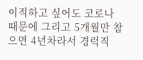이직하고 싶어도 코로나 때문에 그리고 5개월만 참으면 4년차라서 경럭직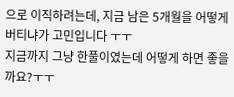으로 이직하려는데, 지금 남은 5개월을 어떻게 버티냐가 고민입니다 ㅜㅜ
지금까지 그냥 한풀이였는데 어떻게 하면 좋을까요?ㅜㅜ